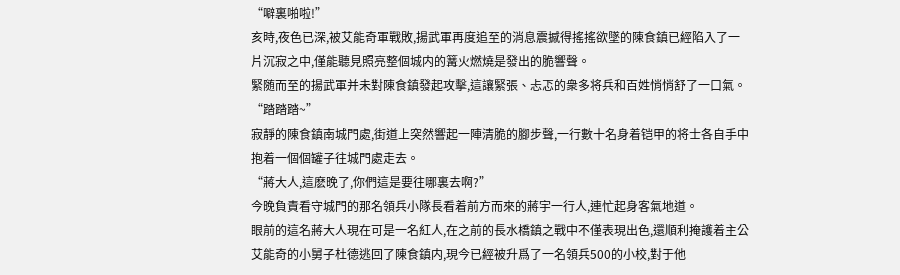“噼裏啪啦!”
亥時,夜色已深,被艾能奇軍戰敗,揚武軍再度追至的消息震撼得搖搖欲墜的陳食鎮已經陷入了一片沉寂之中,僅能聽見照亮整個城内的篝火燃燒是發出的脆響聲。
緊随而至的揚武軍并未對陳食鎮發起攻擊,這讓緊張、忐忑的衆多将兵和百姓悄悄舒了一口氣。
“踏踏踏~”
寂靜的陳食鎮南城門處,街道上突然響起一陣清脆的腳步聲,一行數十名身着铠甲的将士各自手中抱着一個個罐子往城門處走去。
“蔣大人,這麽晚了,你們這是要往哪裏去啊?”
今晚負責看守城門的那名領兵小隊長看着前方而來的蔣宇一行人,連忙起身客氣地道。
眼前的這名蔣大人現在可是一名紅人,在之前的長水橋鎮之戰中不僅表現出色,還順利掩護着主公艾能奇的小舅子杜德逃回了陳食鎮内,現今已經被升爲了一名領兵500的小校,對于他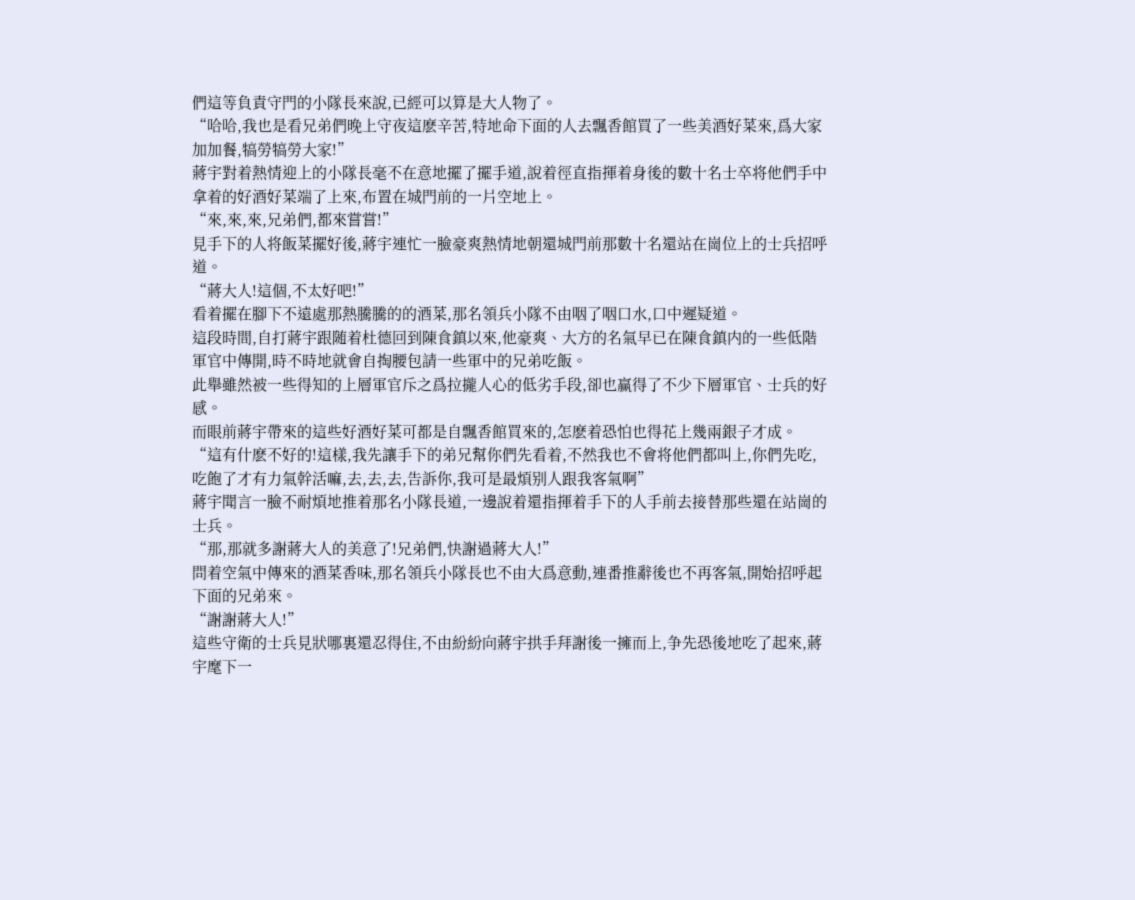們這等負責守門的小隊長來說,已經可以算是大人物了。
“哈哈,我也是看兄弟們晚上守夜這麽辛苦,特地命下面的人去飄香館買了一些美酒好菜來,爲大家加加餐,犒勞犒勞大家!”
蔣宇對着熱情迎上的小隊長毫不在意地擺了擺手道,說着徑直指揮着身後的數十名士卒将他們手中拿着的好酒好菜端了上來,布置在城門前的一片空地上。
“來,來,來,兄弟們,都來嘗嘗!”
見手下的人将飯菜擺好後,蔣宇連忙一臉豪爽熱情地朝還城門前那數十名還站在崗位上的士兵招呼道。
“蔣大人!這個,不太好吧!”
看着擺在腳下不遠處那熱騰騰的的酒菜,那名領兵小隊不由咽了咽口水,口中遲疑道。
這段時間,自打蔣宇跟随着杜德回到陳食鎮以來,他豪爽、大方的名氣早已在陳食鎮内的一些低階軍官中傳開,時不時地就會自掏腰包請一些軍中的兄弟吃飯。
此舉雖然被一些得知的上層軍官斥之爲拉攏人心的低劣手段,卻也赢得了不少下層軍官、士兵的好感。
而眼前蔣宇帶來的這些好酒好菜可都是自飄香館買來的,怎麽着恐怕也得花上幾兩銀子才成。
“這有什麽不好的!這樣,我先讓手下的弟兄幫你們先看着,不然我也不會将他們都叫上,你們先吃,吃飽了才有力氣幹活嘛,去,去,去,告訴你,我可是最煩别人跟我客氣啊”
蔣宇聞言一臉不耐煩地推着那名小隊長道,一邊說着還指揮着手下的人手前去接替那些還在站崗的士兵。
“那,那就多謝蔣大人的美意了!兄弟們,快謝過蔣大人!”
問着空氣中傳來的酒菜香味,那名領兵小隊長也不由大爲意動,連番推辭後也不再客氣,開始招呼起下面的兄弟來。
“謝謝蔣大人!”
這些守衛的士兵見狀哪裏還忍得住,不由紛紛向蔣宇拱手拜謝後一擁而上,争先恐後地吃了起來,蔣宇麾下一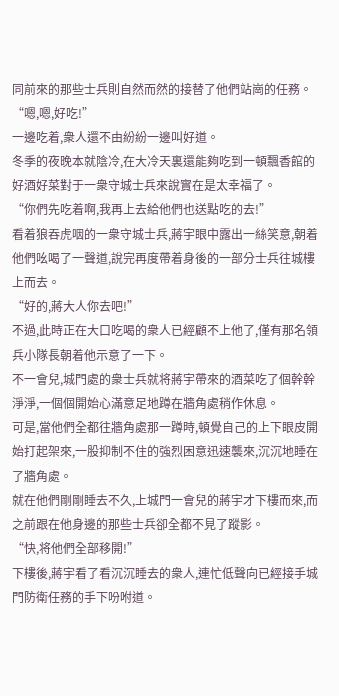同前來的那些士兵則自然而然的接替了他們站崗的任務。
“嗯,嗯,好吃!”
一邊吃着,衆人還不由紛紛一邊叫好道。
冬季的夜晚本就陰冷,在大冷天裏還能夠吃到一頓飄香館的好酒好菜對于一衆守城士兵來說實在是太幸福了。
“你們先吃着啊,我再上去給他們也送點吃的去!”
看着狼吞虎咽的一衆守城士兵,蔣宇眼中露出一絲笑意,朝着他們吆喝了一聲道,說完再度帶着身後的一部分士兵往城樓上而去。
“好的,蔣大人你去吧!”
不過,此時正在大口吃喝的衆人已經顧不上他了,僅有那名領兵小隊長朝着他示意了一下。
不一會兒,城門處的衆士兵就将蔣宇帶來的酒菜吃了個幹幹淨淨,一個個開始心滿意足地蹲在牆角處稍作休息。
可是,當他們全都往牆角處那一蹲時,頓覺自己的上下眼皮開始打起架來,一股抑制不住的強烈困意迅速襲來,沉沉地睡在了牆角處。
就在他們剛剛睡去不久,上城門一會兒的蔣宇才下樓而來,而之前跟在他身邊的那些士兵卻全都不見了蹤影。
“快,将他們全部移開!”
下樓後,蔣宇看了看沉沉睡去的衆人,連忙低聲向已經接手城門防衛任務的手下吩咐道。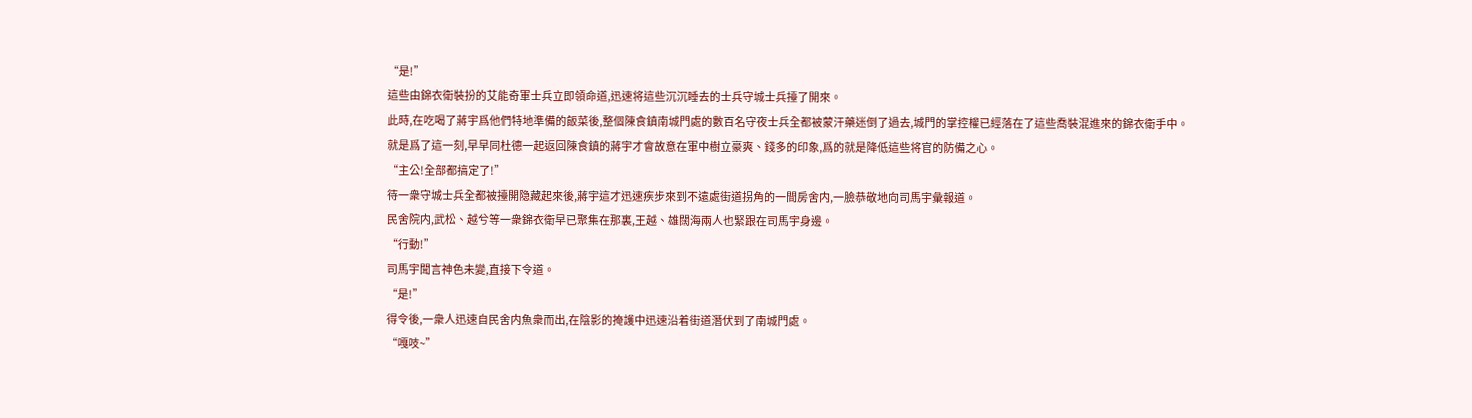“是!”
這些由錦衣衛裝扮的艾能奇軍士兵立即領命道,迅速将這些沉沉睡去的士兵守城士兵擡了開來。
此時,在吃喝了蔣宇爲他們特地準備的飯菜後,整個陳食鎮南城門處的數百名守夜士兵全都被蒙汗藥迷倒了過去,城門的掌控權已經落在了這些喬裝混進來的錦衣衛手中。
就是爲了這一刻,早早同杜德一起返回陳食鎮的蔣宇才會故意在軍中樹立豪爽、錢多的印象,爲的就是降低這些将官的防備之心。
“主公!全部都搞定了!”
待一衆守城士兵全都被擡開隐藏起來後,蔣宇這才迅速疾步來到不遠處街道拐角的一間房舍内,一臉恭敬地向司馬宇彙報道。
民舍院内,武松、越兮等一衆錦衣衛早已聚集在那裏,王越、雄闊海兩人也緊跟在司馬宇身邊。
“行動!”
司馬宇聞言神色未變,直接下令道。
“是!”
得令後,一衆人迅速自民舍内魚衆而出,在陰影的掩護中迅速沿着街道潛伏到了南城門處。
“嘎吱~”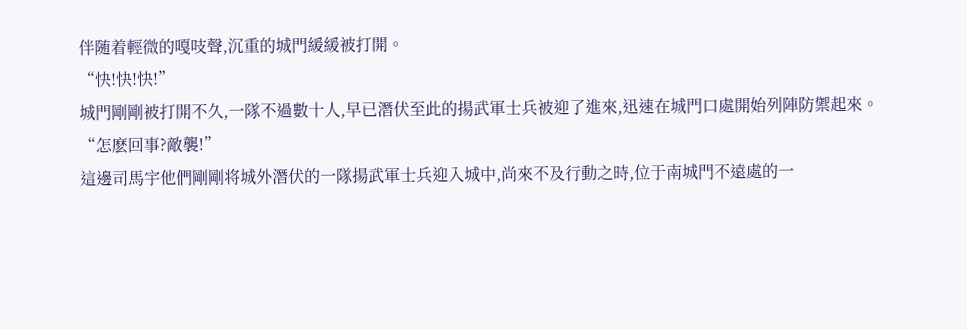伴随着輕微的嘎吱聲,沉重的城門緩緩被打開。
“快!快!快!”
城門剛剛被打開不久,一隊不過數十人,早已潛伏至此的揚武軍士兵被迎了進來,迅速在城門口處開始列陣防禦起來。
“怎麽回事?敵襲!”
這邊司馬宇他們剛剛将城外潛伏的一隊揚武軍士兵迎入城中,尚來不及行動之時,位于南城門不遠處的一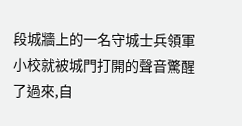段城牆上的一名守城士兵領軍小校就被城門打開的聲音驚醒了過來,自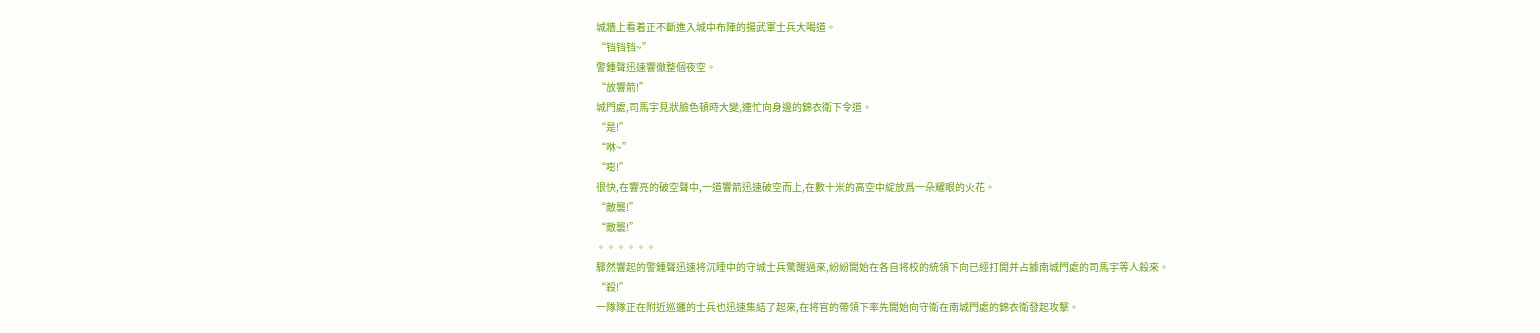城牆上看着正不斷進入城中布陣的揚武軍士兵大喝道。
“铛铛铛~”
警鍾聲迅速響徹整個夜空。
“放響箭!”
城門處,司馬宇見狀臉色頓時大變,連忙向身邊的錦衣衛下令道。
“是!”
“咻~”
“嘭!”
很快,在響亮的破空聲中,一道響箭迅速破空而上,在數十米的高空中綻放爲一朵耀眼的火花。
“敵襲!”
“敵襲!”
。。。。。。
驟然響起的警鍾聲迅速将沉睡中的守城士兵驚醒過來,紛紛開始在各自将校的統領下向已經打開并占據南城門處的司馬宇等人殺來。
“殺!”
一隊隊正在附近巡邏的士兵也迅速集結了起來,在将官的帶領下率先開始向守衛在南城門處的錦衣衛發起攻擊。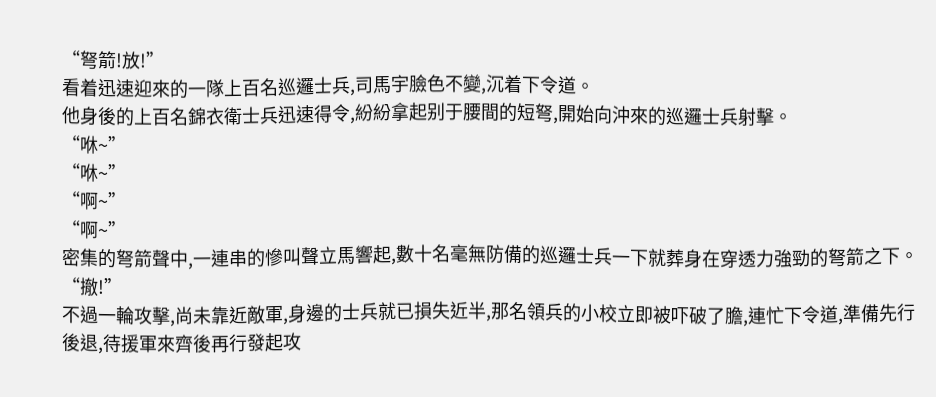“弩箭!放!”
看着迅速迎來的一隊上百名巡邏士兵,司馬宇臉色不變,沉着下令道。
他身後的上百名錦衣衛士兵迅速得令,紛紛拿起别于腰間的短弩,開始向沖來的巡邏士兵射擊。
“咻~”
“咻~”
“啊~”
“啊~”
密集的弩箭聲中,一連串的慘叫聲立馬響起,數十名毫無防備的巡邏士兵一下就葬身在穿透力強勁的弩箭之下。
“撤!”
不過一輪攻擊,尚未靠近敵軍,身邊的士兵就已損失近半,那名領兵的小校立即被吓破了膽,連忙下令道,準備先行後退,待援軍來齊後再行發起攻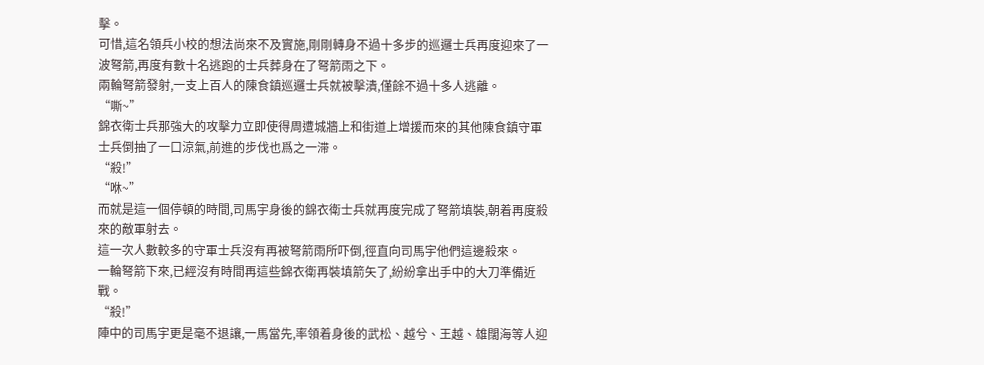擊。
可惜,這名領兵小校的想法尚來不及實施,剛剛轉身不過十多步的巡邏士兵再度迎來了一波弩箭,再度有數十名逃跑的士兵葬身在了弩箭雨之下。
兩輪弩箭發射,一支上百人的陳食鎮巡邏士兵就被擊潰,僅餘不過十多人逃離。
“嘶~”
錦衣衛士兵那強大的攻擊力立即使得周遭城牆上和街道上增援而來的其他陳食鎮守軍士兵倒抽了一口涼氣,前進的步伐也爲之一滞。
“殺!”
“咻~”
而就是這一個停頓的時間,司馬宇身後的錦衣衛士兵就再度完成了弩箭填裝,朝着再度殺來的敵軍射去。
這一次人數較多的守軍士兵沒有再被弩箭雨所吓倒,徑直向司馬宇他們這邊殺來。
一輪弩箭下來,已經沒有時間再這些錦衣衛再裝填箭矢了,紛紛拿出手中的大刀準備近戰。
“殺!”
陣中的司馬宇更是毫不退讓,一馬當先,率領着身後的武松、越兮、王越、雄闊海等人迎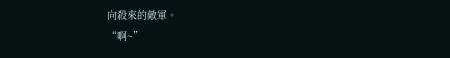向殺來的敵軍。
“啊~”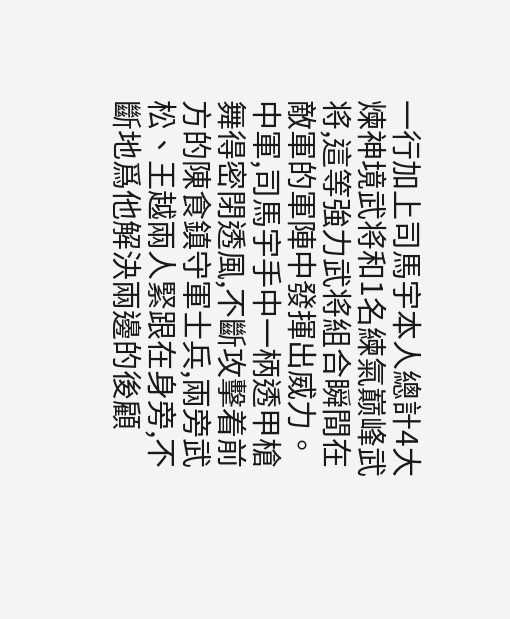一行加上司馬宇本人總計4大煉神境武将和1名練氣巅峰武将,這等強力武将組合瞬間在敵軍的軍陣中發揮出威力。
中軍,司馬宇手中一柄透甲槍舞得密閉透風,不斷攻擊着前方的陳食鎮守軍士兵,兩旁武松、王越兩人緊跟在身旁,不斷地爲他解決兩邊的後顧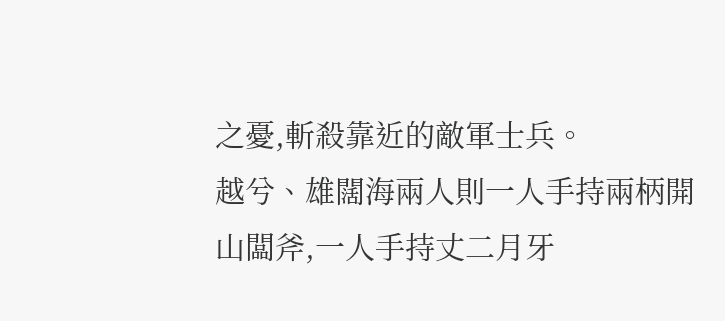之憂,斬殺靠近的敵軍士兵。
越兮、雄闊海兩人則一人手持兩柄開山闆斧,一人手持丈二月牙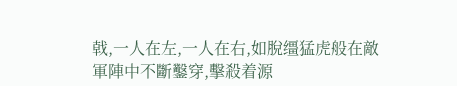戟,一人在左,一人在右,如脫缰猛虎般在敵軍陣中不斷鑿穿,擊殺着源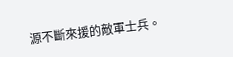源不斷來援的敵軍士兵。